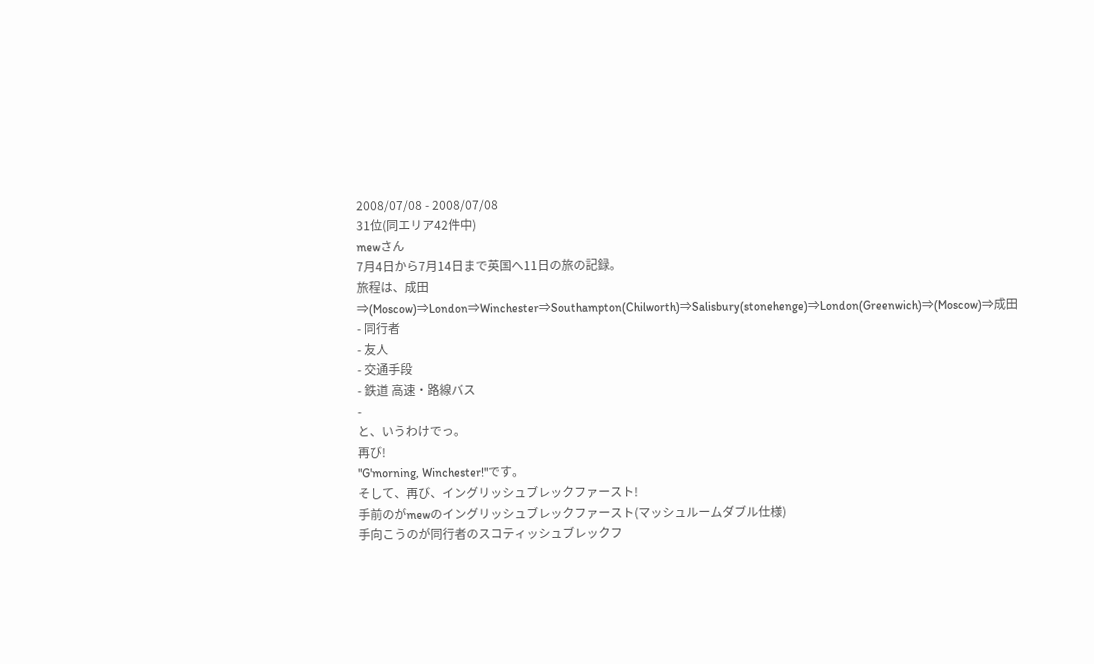2008/07/08 - 2008/07/08
31位(同エリア42件中)
mewさん
7月4日から7月14日まで英国へ11日の旅の記録。
旅程は、成田⇒(Moscow)⇒London⇒Winchester⇒Southampton(Chilworth)⇒Salisbury(stonehenge)⇒London(Greenwich)⇒(Moscow)⇒成田
- 同行者
- 友人
- 交通手段
- 鉄道 高速・路線バス
-
と、いうわけでっ。
再び!
"G'morning, Winchester!"です。
そして、再び、イングリッシュブレックファースト!
手前のがmewのイングリッシュブレックファースト(マッシュルームダブル仕様)
手向こうのが同行者のスコティッシュブレックフ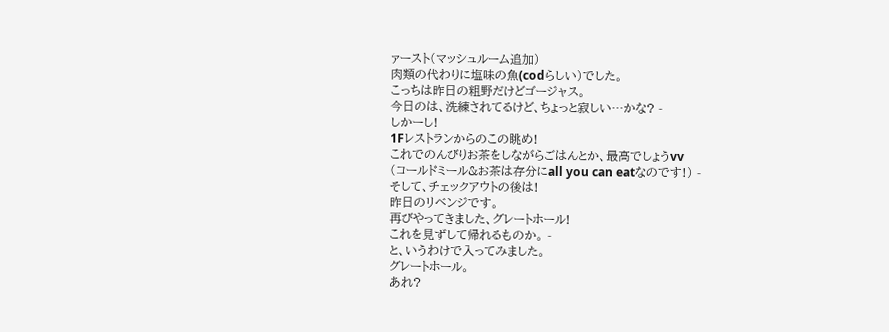ァースト(マッシュルーム追加)
肉類の代わりに塩味の魚(codらしい)でした。
こっちは昨日の粗野だけどゴージャス。
今日のは、洗練されてるけど、ちょっと寂しい…かな? -
しかーし!
1Fレストランからのこの眺め!
これでのんびりお茶をしながらごはんとか、最高でしょうvv
(コールドミール&お茶は存分にall you can eatなのです!) -
そして、チェックアウトの後は!
昨日のリベンジです。
再びやってきました、グレートホール!
これを見ずして帰れるものか。 -
と、いうわけで入ってみました。
グレートホール。
あれ?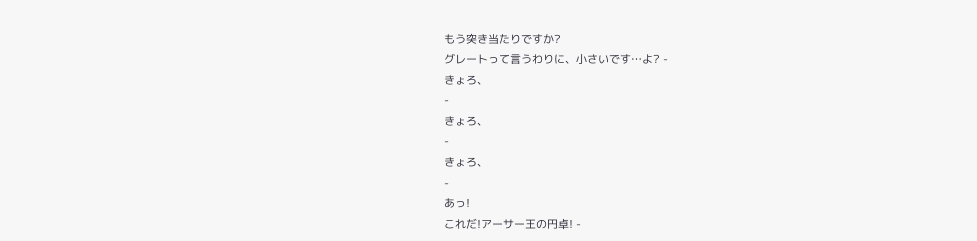もう突き当たりですか?
グレートって言うわりに、小さいです…よ? -
きょろ、
-
きょろ、
-
きょろ、
-
あっ!
これだ!アーサー王の円卓! -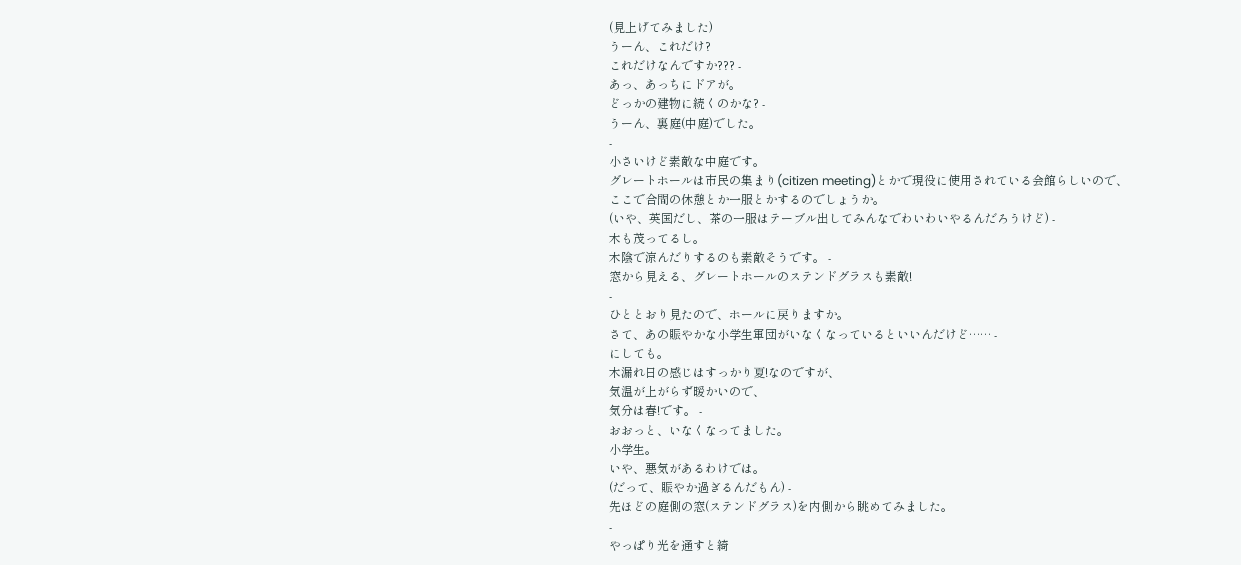(見上げてみました)
うーん、これだけ?
これだけなんですか??? -
あっ、あっちにドアが。
どっかの建物に続くのかな? -
うーん、裏庭(中庭)でした。
-
小さいけど素敵な中庭です。
グレートホールは市民の集まり(citizen meeting)とかで現役に使用されている会館らしいので、
ここで合間の休憩とか一服とかするのでしょうか。
(いや、英国だし、茶の一服はテーブル出してみんなでわいわいやるんだろうけど) -
木も茂ってるし。
木陰で涼んだりするのも素敵そうです。 -
窓から見える、グレートホールのステンドグラスも素敵!
-
ひととおり見たので、ホールに戻りますか。
さて、あの賑やかな小学生軍団がいなくなっているといいんだけど…… -
にしても。
木漏れ日の感じはすっかり夏!なのですが、
気温が上がらず暖かいので、
気分は春!です。 -
おおっと、いなくなってました。
小学生。
いや、悪気があるわけでは。
(だって、賑やか過ぎるんだもん) -
先ほどの庭側の窓(ステンドグラス)を内側から眺めてみました。
-
やっぱり光を通すと綺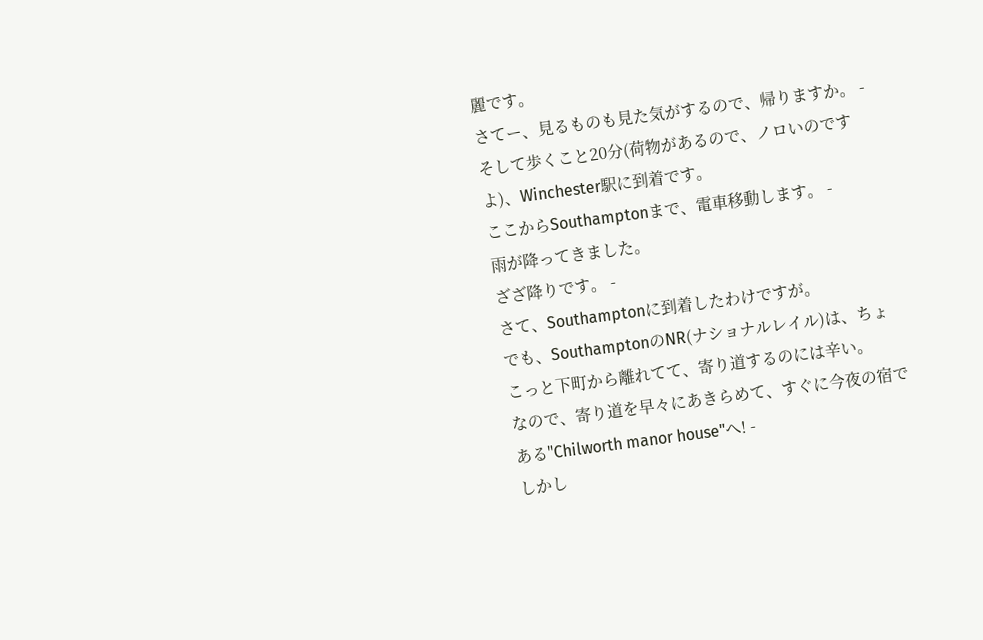麗です。
さてー、見るものも見た気がするので、帰りますか。 -
そして歩くこと20分(荷物があるので、ノロいのですよ)、Winchester駅に到着です。
ここからSouthamptonまで、電車移動します。 -
雨が降ってきました。
ざざ降りです。 -
さて、Southamptonに到着したわけですが。
でも、SouthamptonのNR(ナショナルレイル)は、ちょこっと下町から離れてて、寄り道するのには辛い。
なので、寄り道を早々にあきらめて、すぐに今夜の宿である"Chilworth manor house"へ! -
しかし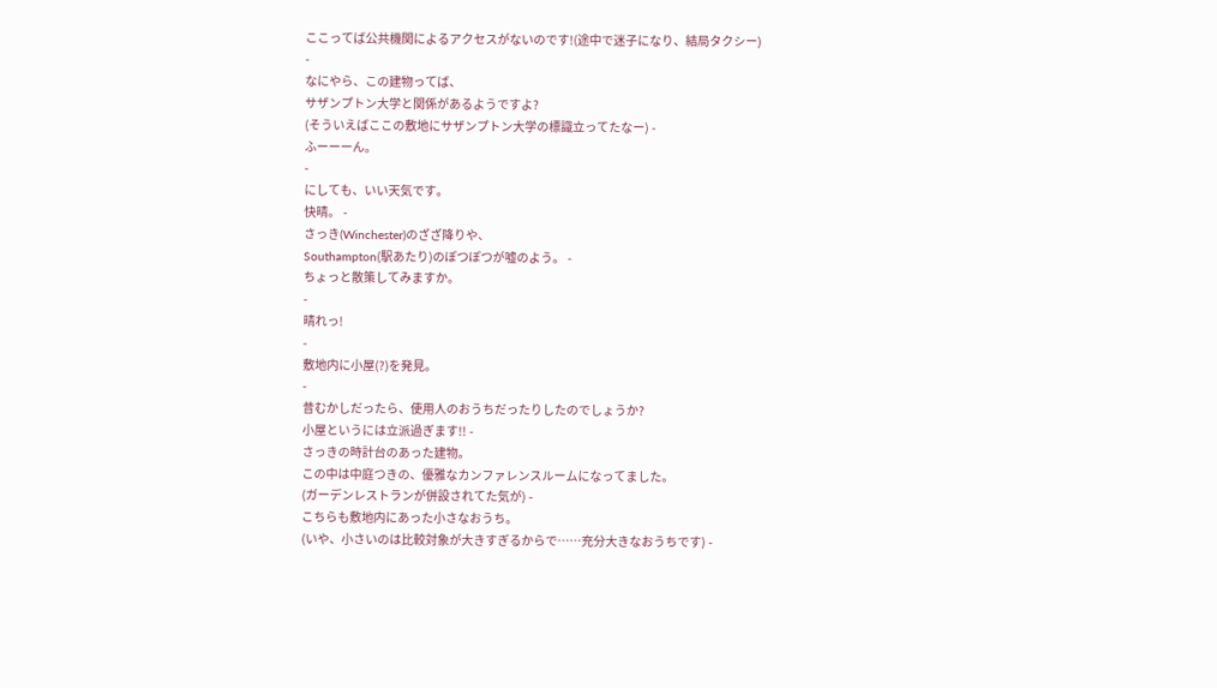ここってば公共機関によるアクセスがないのです!(途中で迷子になり、結局タクシー)
-
なにやら、この建物ってば、
サザンプトン大学と関係があるようですよ?
(そういえばここの敷地にサザンプトン大学の標識立ってたなー) -
ふーーーん。
-
にしても、いい天気です。
快晴。 -
さっき(Winchester)のざざ降りや、
Southampton(駅あたり)のぽつぽつが嘘のよう。 -
ちょっと散策してみますか。
-
晴れっ!
-
敷地内に小屋(?)を発見。
-
昔むかしだったら、使用人のおうちだったりしたのでしょうか?
小屋というには立派過ぎます!! -
さっきの時計台のあった建物。
この中は中庭つきの、優雅なカンファレンスルームになってました。
(ガーデンレストランが併設されてた気が) -
こちらも敷地内にあった小さなおうち。
(いや、小さいのは比較対象が大きすぎるからで……充分大きなおうちです) -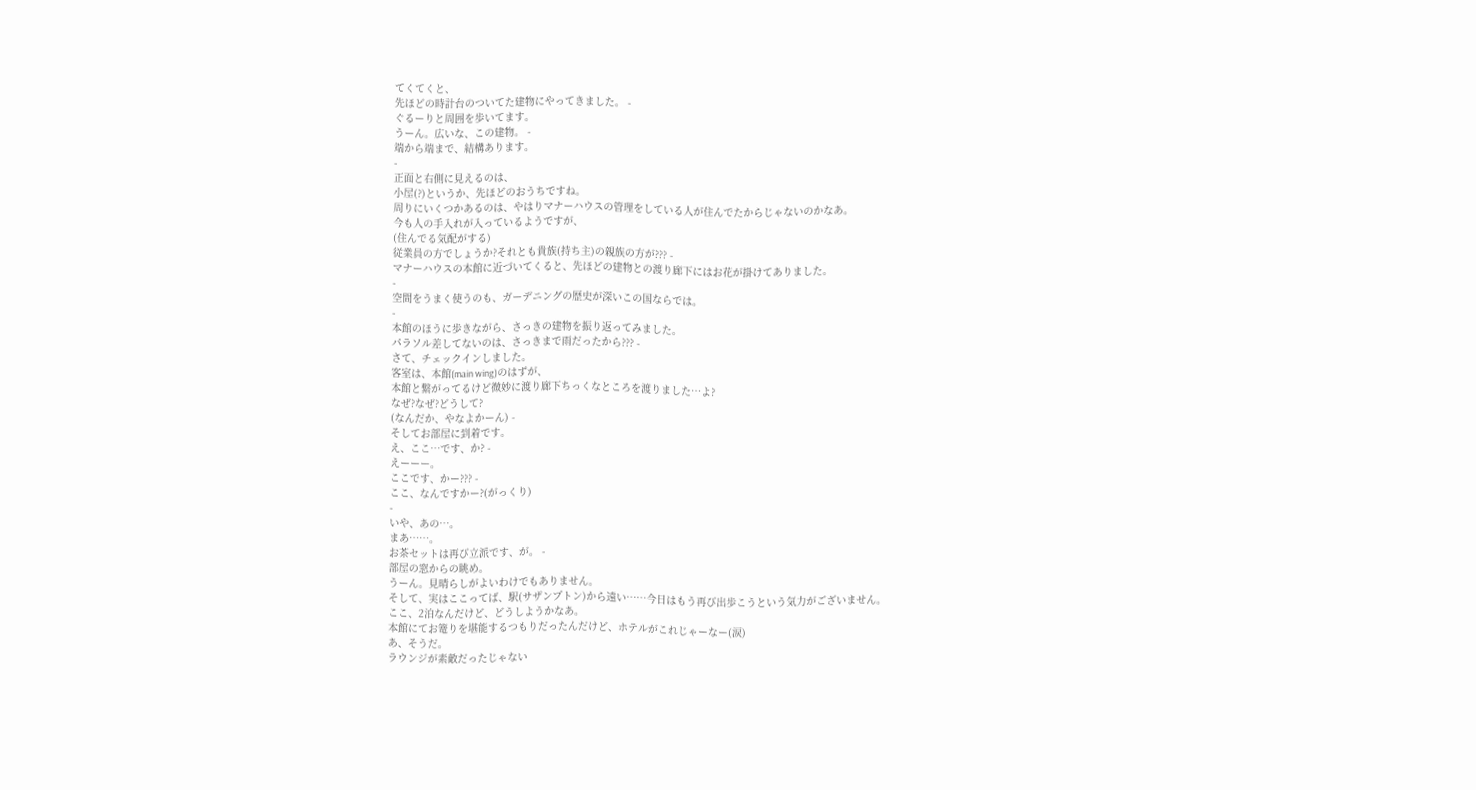てくてくと、
先ほどの時計台のついてた建物にやってきました。 -
ぐるーりと周囲を歩いてます。
うーん。広いな、この建物。 -
端から端まで、結構あります。
-
正面と右側に見えるのは、
小屋(?)というか、先ほどのおうちですね。
周りにいくつかあるのは、やはりマナーハウスの管理をしている人が住んでたからじゃないのかなあ。
今も人の手入れが入っているようですが、
(住んでる気配がする)
従業員の方でしょうか?それとも貴族(持ち主)の親族の方が??? -
マナーハウスの本館に近づいてくると、先ほどの建物との渡り廊下にはお花が掛けてありました。
-
空間をうまく使うのも、ガーデニングの歴史が深いこの国ならでは。
-
本館のほうに歩きながら、さっきの建物を振り返ってみました。
パラソル差してないのは、さっきまで雨だったから??? -
さて、チェックインしました。
客室は、本館(main wing)のはずが、
本館と繋がってるけど微妙に渡り廊下ちっくなところを渡りました…よ?
なぜ?なぜ?どうして?
(なんだか、やなよかーん) -
そしてお部屋に到着です。
え、ここ…です、か? -
えーーー。
ここです、かー??? -
ここ、なんですかー?(がっくり)
-
いや、あの…。
まあ……。
お茶セットは再び立派です、が。 -
部屋の窓からの眺め。
うーん。見晴らしがよいわけでもありません。
そして、実はここってば、駅(サザンプトン)から遠い……今日はもう再び出歩こうという気力がございません。
ここ、2泊なんだけど、どうしようかなあ。
本館にてお篭りを堪能するつもりだったんだけど、ホテルがこれじゃーなー(涙)
あ、そうだ。
ラウンジが素敵だったじゃない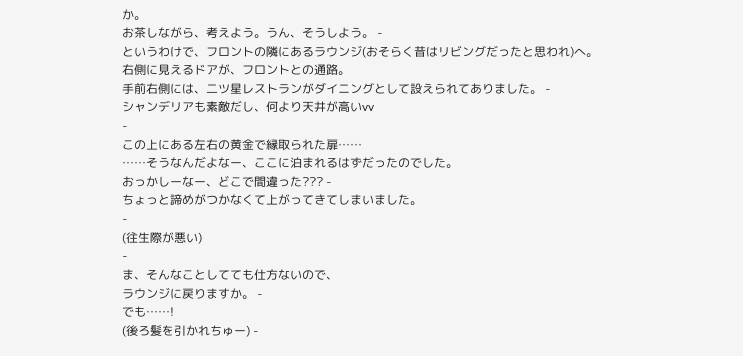か。
お茶しながら、考えよう。うん、そうしよう。 -
というわけで、フロントの隣にあるラウンジ(おそらく昔はリビングだったと思われ)へ。
右側に見えるドアが、フロントとの通路。
手前右側には、二ツ星レストランがダイニングとして設えられてありました。 -
シャンデリアも素敵だし、何より天井が高いvv
-
この上にある左右の黄金で縁取られた扉……
……そうなんだよなー、ここに泊まれるはずだったのでした。
おっかしーなー、どこで間違った??? -
ちょっと諦めがつかなくて上がってきてしまいました。
-
(往生際が悪い)
-
ま、そんなことしてても仕方ないので、
ラウンジに戻りますか。 -
でも……!
(後ろ髪を引かれちゅー) -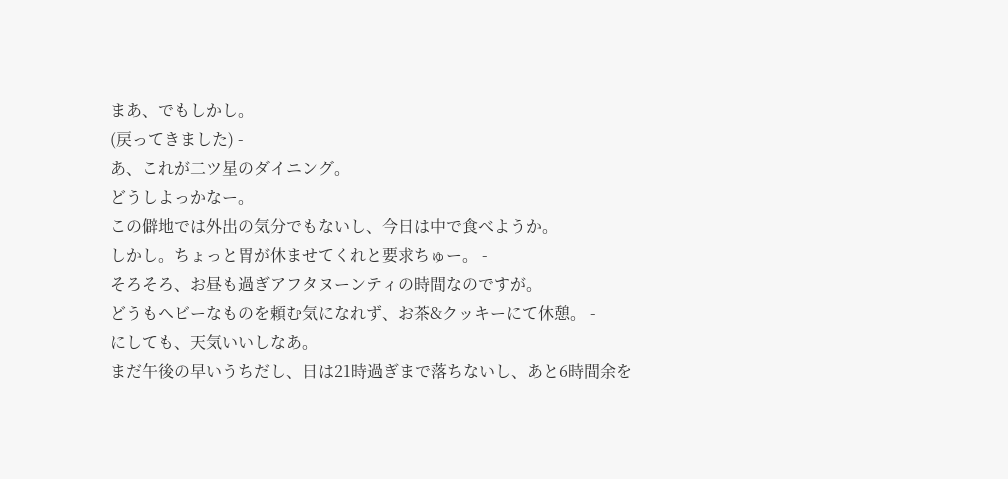まあ、でもしかし。
(戻ってきました) -
あ、これが二ツ星のダイニング。
どうしよっかなー。
この僻地では外出の気分でもないし、今日は中で食べようか。
しかし。ちょっと胃が休ませてくれと要求ちゅー。 -
そろそろ、お昼も過ぎアフタヌーンティの時間なのですが。
どうもヘビーなものを頼む気になれず、お茶&クッキーにて休憩。 -
にしても、天気いいしなあ。
まだ午後の早いうちだし、日は21時過ぎまで落ちないし、あと6時間余を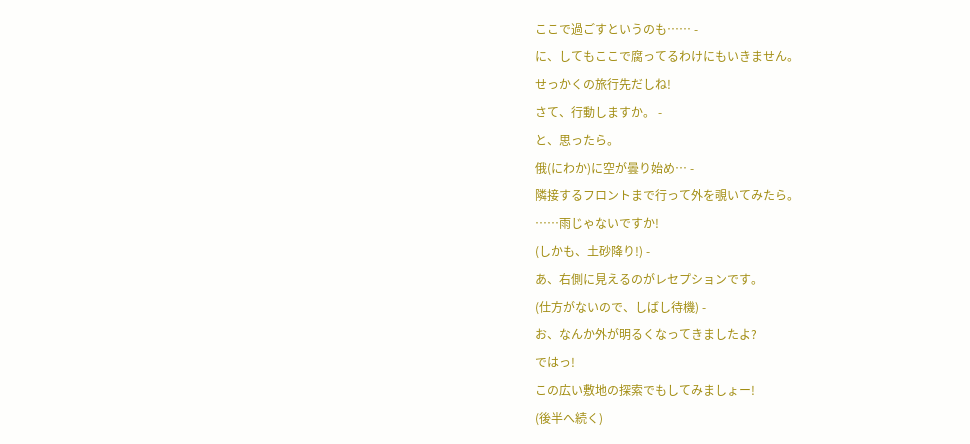ここで過ごすというのも…… -
に、してもここで腐ってるわけにもいきません。
せっかくの旅行先だしね!
さて、行動しますか。 -
と、思ったら。
俄(にわか)に空が曇り始め… -
隣接するフロントまで行って外を覗いてみたら。
……雨じゃないですか!
(しかも、土砂降り!) -
あ、右側に見えるのがレセプションです。
(仕方がないので、しばし待機) -
お、なんか外が明るくなってきましたよ?
ではっ!
この広い敷地の探索でもしてみましょー!
(後半へ続く)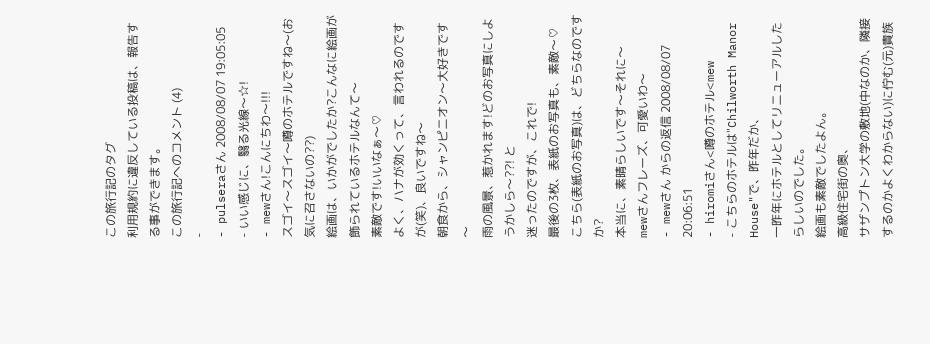この旅行記のタグ
利用規約に違反している投稿は、報告する事ができます。
この旅行記へのコメント (4)
-
- pulseraさん 2008/08/07 19:05:05
- いい感じに、翳る光線〜☆!
- mewさん!こんにちわ〜!!!
スゴイ〜スゴイ〜噂のホテルですね〜(お気に召さないの??)
絵画は、いかがでしたか?こんなに絵画が飾られているホテルなんて〜
素敵です!いいなぁ〜♡
よく、ハナが効くって、言われるのですが(笑)、良いですね〜
朝食から、シャンピニオン〜大好きです〜
雨の風景、惹かれます!どのお写真にしようかしら〜??! と
迷ったのですが、これで!
最後の3枚、表紙のお写真も、素敵〜♡
こちら(表紙のお写真)は、どちらなのですか?
本当に、素晴らしいです〜それに〜
mewさんフレーズ、可愛いわ〜
- mewさん からの返信 2008/08/07 20:06:51
- hiromiさん<噂のホテル<mew
- こちらのホテルは"Chilworth Manor House"で、昨年だか、
一昨年にホテルとしてリニューアルしたらしいのでした。
絵画も素敵でしたよん。
高級住宅街の奥、
サザンプトン大学の敷地(中なのか、隣接するのかよくわからない)に佇む(元)貴族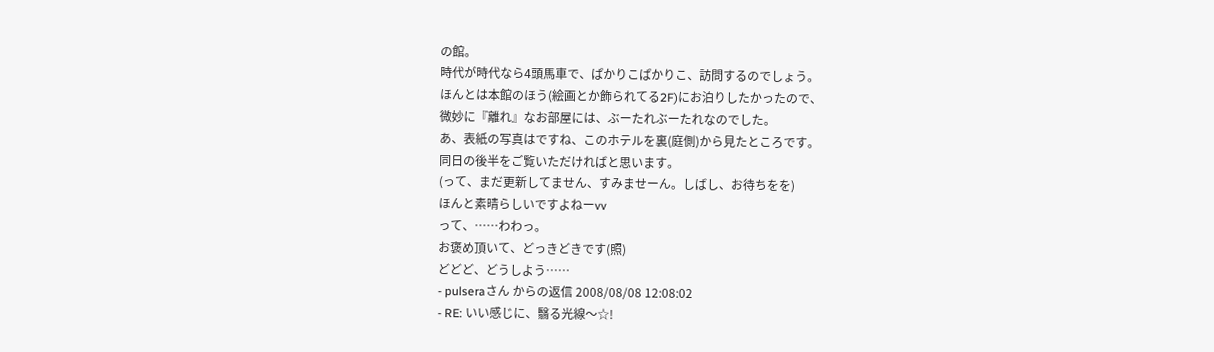の館。
時代が時代なら4頭馬車で、ぱかりこぱかりこ、訪問するのでしょう。
ほんとは本館のほう(絵画とか飾られてる2F)にお泊りしたかったので、
微妙に『離れ』なお部屋には、ぶーたれぶーたれなのでした。
あ、表紙の写真はですね、このホテルを裏(庭側)から見たところです。
同日の後半をご覧いただければと思います。
(って、まだ更新してません、すみませーん。しばし、お待ちをを)
ほんと素晴らしいですよねーvv
って、……わわっ。
お褒め頂いて、どっきどきです(照)
どどど、どうしよう……
- pulseraさん からの返信 2008/08/08 12:08:02
- RE: いい感じに、翳る光線〜☆!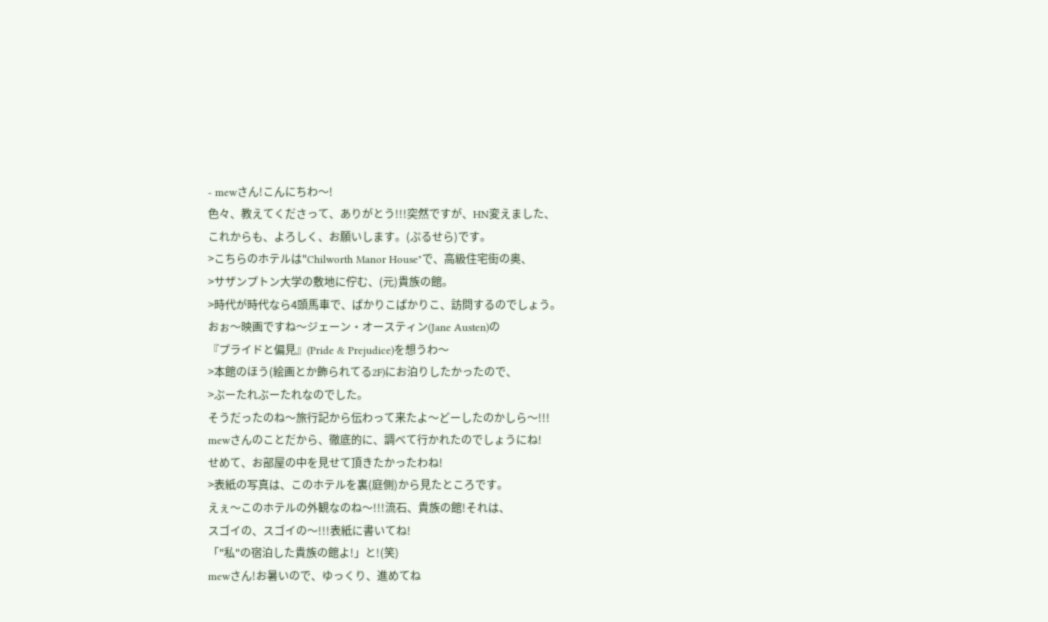- mewさん!こんにちわ〜!
色々、教えてくださって、ありがとう!!!突然ですが、HN変えました、
これからも、よろしく、お願いします。(ぷるせら)です。
>こちらのホテルは"Chilworth Manor House"で、高級住宅街の奥、
>サザンプトン大学の敷地に佇む、(元)貴族の館。
>時代が時代なら4頭馬車で、ぱかりこぱかりこ、訪問するのでしょう。
おぉ〜映画ですね〜ジェーン・オースティン(Jane Austen)の
『プライドと偏見』(Pride & Prejudice)を想うわ〜
>本館のほう(絵画とか飾られてる2F)にお泊りしたかったので、
>ぶーたれぶーたれなのでした。
そうだったのね〜旅行記から伝わって来たよ〜どーしたのかしら〜!!!
mewさんのことだから、徹底的に、調べて行かれたのでしょうにね!
せめて、お部屋の中を見せて頂きたかったわね!
>表紙の写真は、このホテルを裏(庭側)から見たところです。
えぇ〜このホテルの外観なのね〜!!!流石、貴族の館!それは、
スゴイの、スゴイの〜!!!表紙に書いてね!
「"私"の宿泊した貴族の館よ!」と!(笑)
mewさん!お暑いので、ゆっくり、進めてね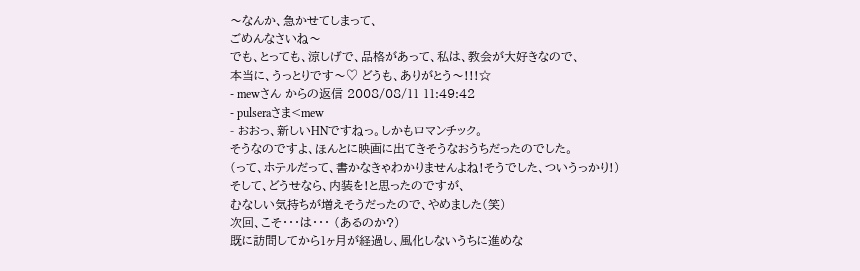〜なんか、急かせてしまって、
ごめんなさいね〜
でも、とっても、涼しげで、品格があって、私は、教会が大好きなので、
本当に、うっとりです〜♡ どうも、ありがとう〜!!!☆
- mewさん からの返信 2008/08/11 11:49:42
- pulseraさま<mew
- おおっ、新しいHNですねっ。しかもロマンチック。
そうなのですよ、ほんとに映画に出てきそうなおうちだったのでした。
(って、ホテルだって、書かなきゃわかりませんよね!そうでした、ついうっかり!)
そして、どうせなら、内装を!と思ったのですが、
むなしい気持ちが増えそうだったので、やめました(笑)
次回、こそ・・・は・・・ (あるのか?)
既に訪問してから1ヶ月が経過し、風化しないうちに進めな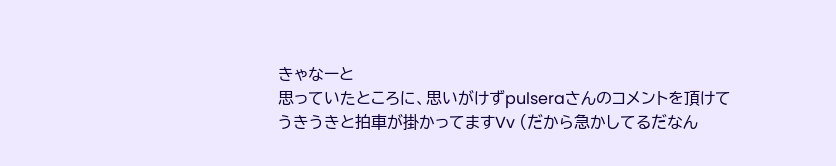きゃなーと
思っていたところに、思いがけずpulseraさんのコメントを頂けて
うきうきと拍車が掛かってますVv (だから急かしてるだなん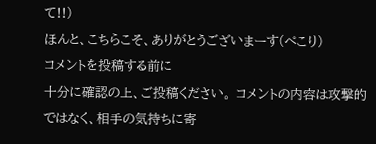て!!)
ほんと、こちらこそ、ありがとうございまーす(ぺこり)
コメントを投稿する前に
十分に確認の上、ご投稿ください。 コメントの内容は攻撃的ではなく、相手の気持ちに寄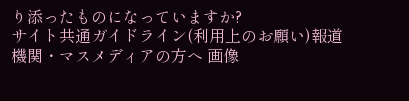り添ったものになっていますか?
サイト共通ガイドライン(利用上のお願い)報道機関・マスメディアの方へ 画像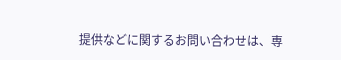提供などに関するお問い合わせは、専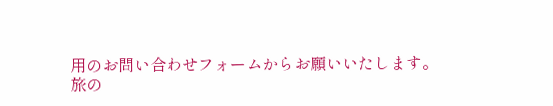用のお問い合わせフォームからお願いいたします。
旅の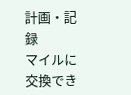計画・記録
マイルに交換でき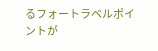るフォートラベルポイントが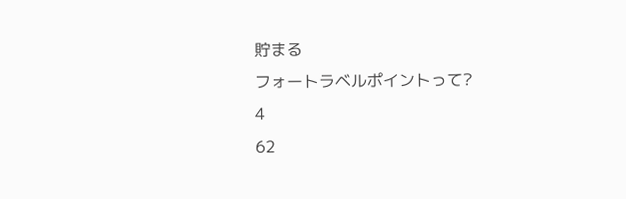貯まる
フォートラベルポイントって?
4
62